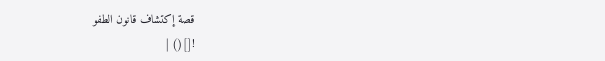قصة إكتشاف قانون الطفو
![]() |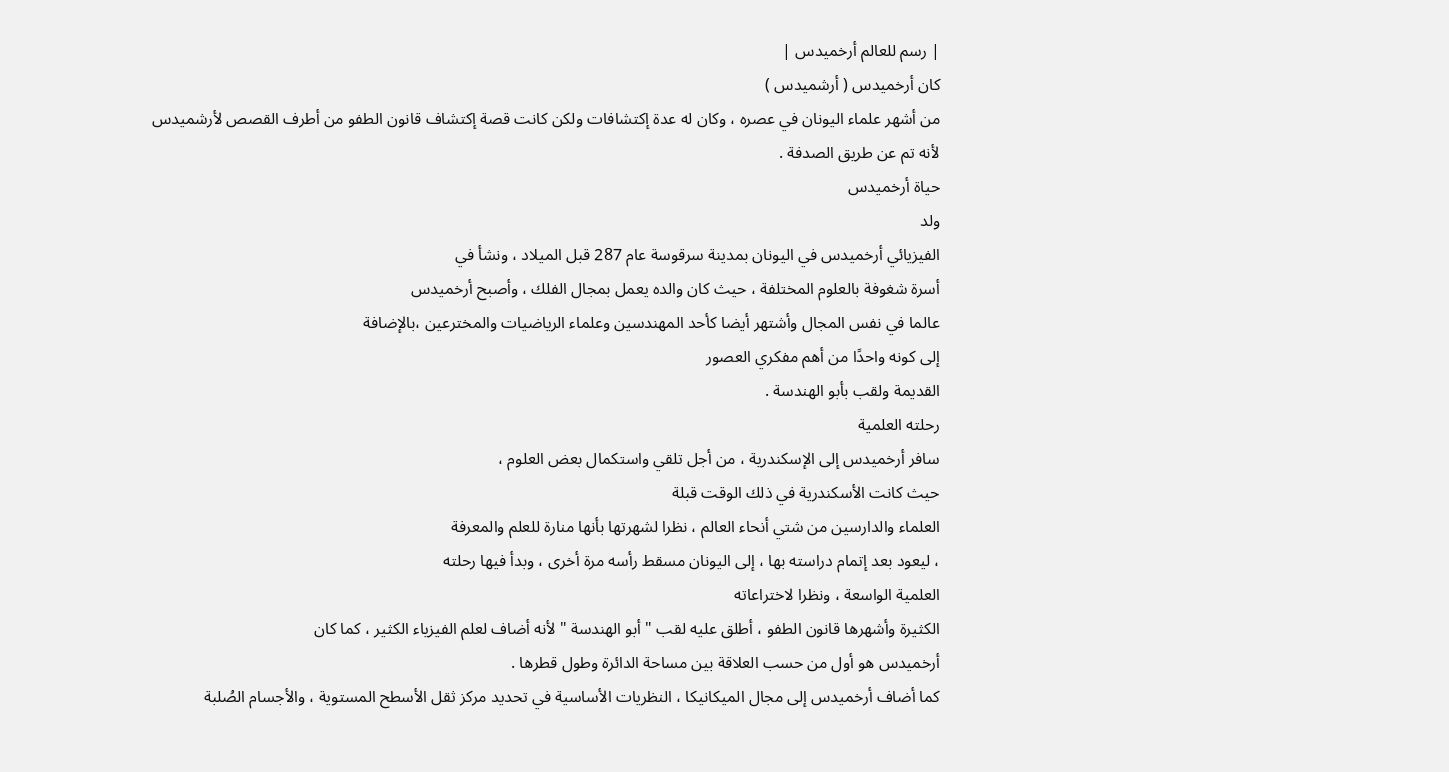| رسم للعالم أرخميدس |
كان أرخميدس ( أرشميدس )
من أشهر علماء اليونان في عصره ، وكان له عدة إكتشافات ولكن كانت قصة إكتشاف قانون الطفو من أطرف القصص لأرشميدس لأنه تم عن طريق الصدفة .
حياة أرخميدس
ولد
الفيزيائي أرخميدس في اليونان بمدينة سرقوسة عام 287 قبل الميلاد ، ونشأ في
أسرة شغوفة بالعلوم المختلفة ، حيث كان والده يعمل بمجال الفلك ، وأصبح أرخميدس
عالما في نفس المجال وأشتهر أيضا كأحد المهندسين وعلماء الرياضيات والمخترعين ،بالإضافة
إلى كونه واحدًا من أهم مفكري العصور
القديمة ولقب بأبو الهندسة .
رحلته العلمية
سافر أرخميدس إلى الإسكندرية ، من أجل تلقي واستكمال بعض العلوم ،
حيث كانت الأسكندرية في ذلك الوقت قبلة
العلماء والدارسين من شتي أنحاء العالم ، نظرا لشهرتها بأنها منارة للعلم والمعرفة
، ليعود بعد إتمام دراسته بها ، إلى اليونان مسقط رأسه مرة أخرى ، وبدأ فيها رحلته
العلمية الواسعة ، ونظرا لاختراعاته
الكثيرة وأشهرها قانون الطفو ، أطلق عليه لقب " أبو الهندسة " لأنه أضاف لعلم الفيزياء الكثير ، كما كان
أرخميدس هو أول من حسب العلاقة بين مساحة الدائرة وطول قطرها .
كما أضاف أرخميدس إلى مجال الميكانيكا ، النظريات الأساسية في تحديد مركز ثقل الأسطح المستوية ، والأجسام الصُلبة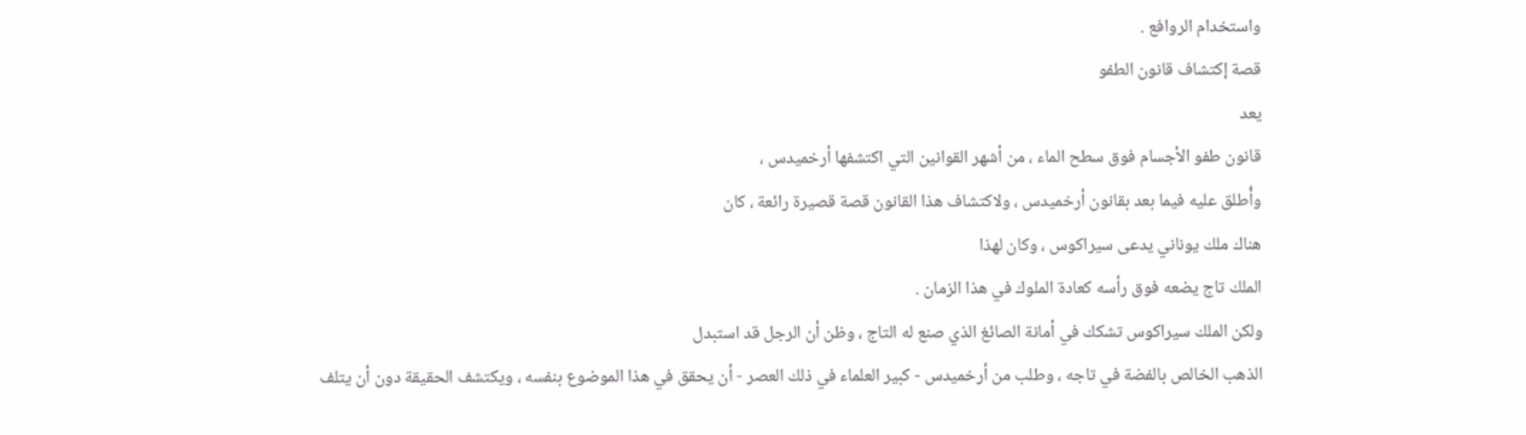واستخدام الروافع .
قصة إكتشاف قانون الطفو
يعد
قانون طفو الأجسام فوق سطح الماء ، من أشهر القوانين التي اكتشفها أرخميدس ،
وأُطلق عليه فيما بعد بقانون أرخميدس ، ولاكتشاف هذا القانون قصة قصيرة رائعة ، كان
هناك ملك يوناني يدعى سيراكوس ، وكان لهذا
الملك تاج يضعه فوق رأسه كعادة الملوك في هذا الزمان .
ولكن الملك سيراكوس تشكك في أمانة الصائغ الذي صنع له التاج ، وظن أن الرجل قد استبدل
الذهب الخالص بالفضة في تاجه ، وطلب من أرخميدس - كبير العلماء في ذلك العصر - أن يحقق في هذا الموضوع بنفسه ، ويكتشف الحقيقة دون أن يتلف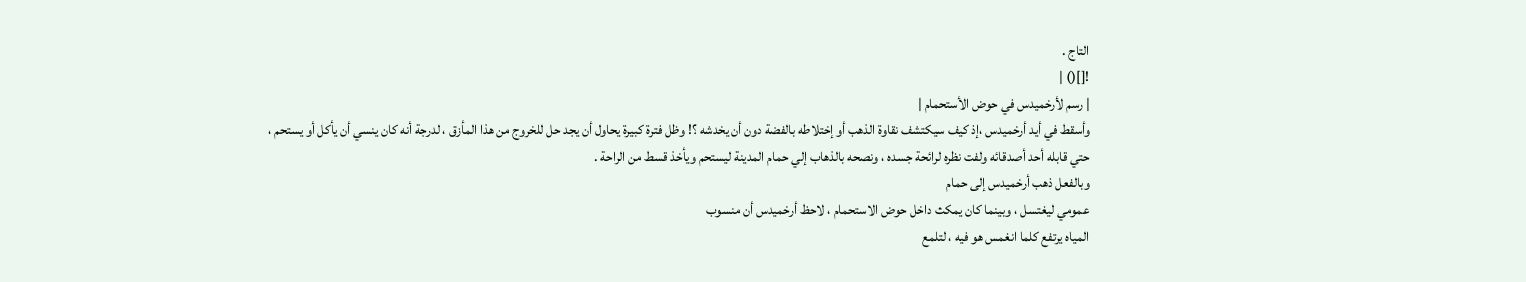التاج .
![]() |
| رسم لأرخميدس في حوض الأستحمام |
وأسقط في أيد أرخميدس ،إذ كيف سيكتشف نقاوة الذهب أو إختلاطه بالفضة دون أن يخدشه ؟! وظل فترة كبيرة يحاول أن يجد حل للخروج من هذا المأزق ، لدرجة أنه كان ينسي أن يأكل أو يستحم ، حتي قابله أحد أصدقائه ولفت نظره لرائحة جسده ، ونصحه بالذهاب إلي حمام المدينة ليستحم ويأخذ قسط من الراحة .
وبالفعل ذهب أرخميدس إلى حمام
عمومي ليغتسل ، وبينما كان يمكث داخل حوض الاستحمام ، لاحظ أرخميدس أن منسوب
المياه يرتفع كلما انغمس هو فيه ، لتلمع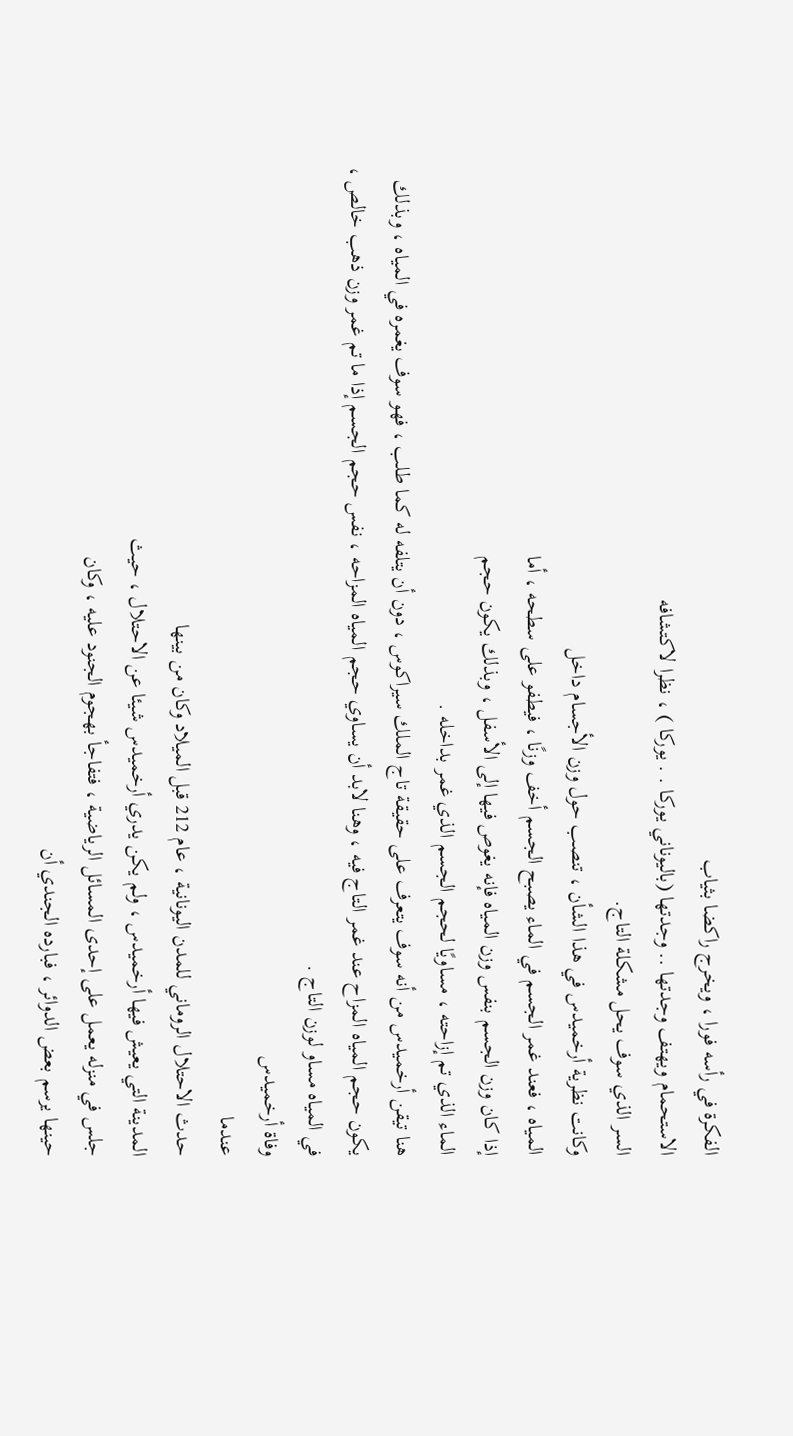الفكرة في رأسه فورا ، ويخرج راكضا بثياب
الاستحمام ويهتف وجدتها .. وجدتها (باليوناني يوركا . . يوركا ) ، نظرا لاكتشافه
السر الذي سوف يحل مشكلة التاج.
وكانت نظرية أرخميدس في هذا الشأن ، تنصب حول وزن الأجسام داخل
المياه ، فعند غمر الجسم في الماء يصبح الجسم أخف وزنًا ، فيطفو على سطحه ، أما
إذا كان وزن الجسم بنفس وزن المياه فإنه يغوص فيها إلى الأسفل ، وبذلك يكون حجم
الماء الذي تم إزاحته ، مساويًا لحجم الجسم الذي غمر بداخله .
هنا تيقن أرخميدس من أنه سوف يتعرف على حقيقة تاج الملك سيراكوس ، دون أن يتلفه له كما طلب ، فهو سوف يغمره في المياه ، وبذلك يكون حجم المياه المزاح عند غمر التاج فيه ، وهنا لابد أن يساوي حجم المياه المزاحه ، نفس حجم الجسم إذا ما تم غمر وزن ذهب خالص ، في المياه مساو لوزن التاج .
وفاة أرخميدس
عندما
حدث الاحتلال الروماني للمدن اليونانية ، عام 212 قبل الميلاد وكان من بينها
المدينة التي يعيش فيها أرخميدس ، ولم يكن يدري أرخميدس شيئا عن الاحتلال ، حيث
جلس في منزله يعمل على إحدى المسائل الرياضية ، فتفاجأ بهجوم الجنود عليه ، وكان
حينها يرسم بعض الدوائر ، فبارده الجندي أن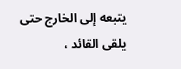يتبعه إلى الخارج حتى يلقى القائد ،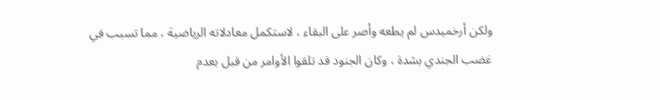ولكن أرخميدس لم يطعه وأصر على البقاء ، لاستكمل معادلاته الرياضية ، مما تسبب في
غضب الجندي بشدة ، وكان الجنود قد تلقوا الأوامر من قبل بعدم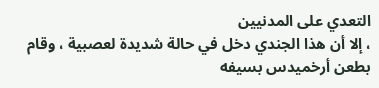التعدي على المدنيين
، إلا أن هذا الجندي دخل في حالة شديدة لعصبية ، وقام بطعن أرخميدس بسيفه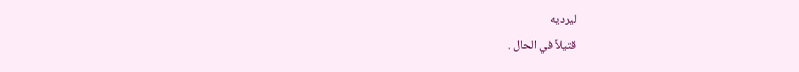ليرديه
قتيلاً في الحال .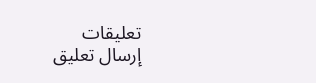تعليقات
إرسال تعليق